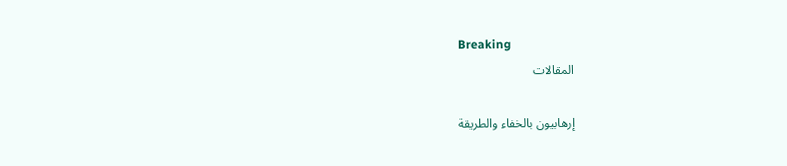Breaking
المقالات

إرهابيون بالخفاء والطريقة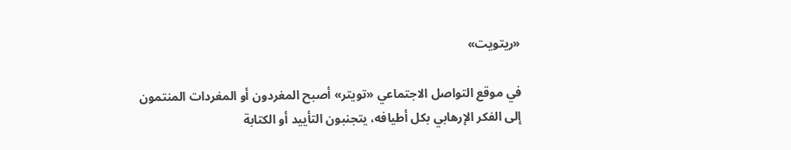«ريتويت»

في موقع التواصل الاجتماعي «تويتر» أصبح المغردون أو المغردات المنتمون إلى الفكر الإرهابي بكل أطيافه، يتجنبون التأييد أو الكتابة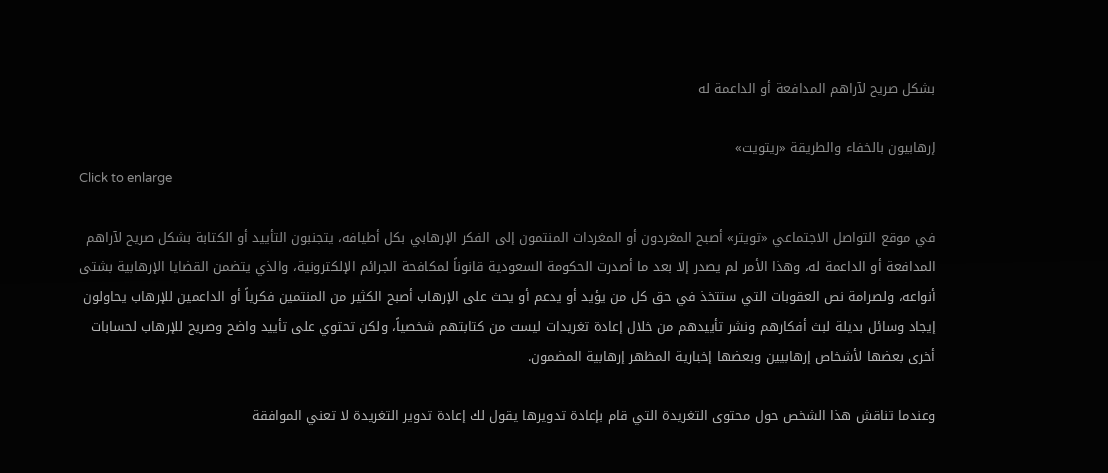بشكل صريح لآراهم المدافعة أو الداعمة له

إرهابيون بالخفاء والطريقة «ريتويت»
Click to enlarge

في موقع التواصل الاجتماعي «تويتر» أصبح المغردون أو المغردات المنتمون إلى الفكر الإرهابي بكل أطيافه، يتجنبون التأييد أو الكتابة بشكل صريح لآراهم المدافعة أو الداعمة له، وهذا الأمر لم يصدر إلا بعد ما أصدرت الحكومة السعودية قانوناً لمكافحة الجرائم الإلكترونية، والذي يتضمن القضايا الإرهابية بشتى أنواعه، ولصرامة نص العقوبات التي ستتخذ في حق كل من يؤيد أو يدعم أو يحث على الإرهاب أصبح الكثير من المنتمين فكرياً أو الداعمين للإرهاب يحاولون إيجاد وسائل بديلة لبث أفكارهم ونشر تأييدهم من خلال إعادة تغريدات ليست من كتابتهم شخصياً، ولكن تحتوي على تأييد واضح وصريح للإرهاب لحسابات أخرى بعضها لأشخاص إرهابيين وبعضها إخبارية المظهر إرهابية المضمون.

وعندما تناقش هذا الشخص حول محتوى التغريدة التي قام بإعادة تدويرها يقول لك إعادة تدوير التغريدة لا تعني الموافقة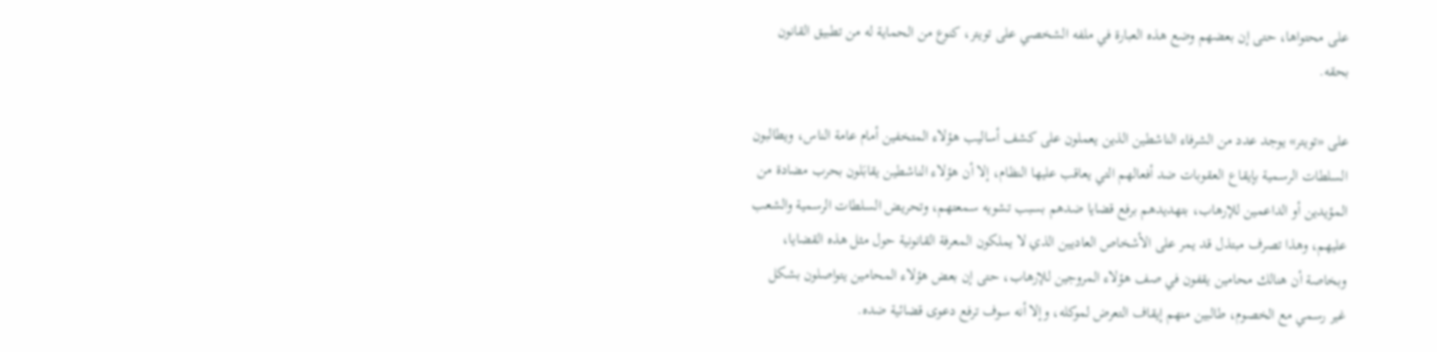على محتواها، حتى إن بعضهم وضع هذه العبارة في ملفه الشخصي على تويتر، كنوع من الحماية له من تطبيق القانون بحقه.

على «تويتر» يوجد عدد من الشرفاء الناشطين الذين يعملون على كشف أساليب هؤلاء المتخفين أمام عامة الناس، ويطالبون السلطات الرسمية بإيقاع العقوبات ضد أفعالهم التي يعاقب عليها النظام، إلا أن هؤلاء الناشطين يقابَلون بحرب مضادة من المؤيدين أو الداعمين للإرهاب، بتهديدهم برفع قضايا ضدهم بسبب تشويه سمعتهم، وتحريض السلطات الرسمية والشعب عليهم، وهذا تصرف مبتذل قد يمر على الأشخاص العاديين الذي لا يملكون المعرفة القانونية حول مثل هذه القضايا، وبخاصة أن هنالك محامين يقفون في صف هؤلاء المروجين للإرهاب، حتى إن بعض هؤلاء المحامين يتواصلون بشكل غير رسمي مع الخصوم، طالبين منهم إيقاف التعرض لموكله، وإلا أنه سوف ترفع دعوى قضائية ضده.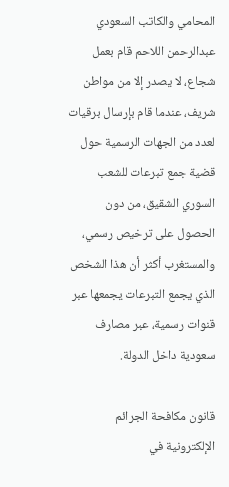المحامي والكاتب السعودي عبدالرحمن اللاحم قام بعمل شجاع، لا يصدر إلا من مواطن شريف، عندما قام بإرسال برقيات لعدد من الجهات الرسمية حول قضية جمع تبرعات للشعب السوري الشقيق، من دون الحصول على ترخيص رسمي، والمستغرب أكثر أن هذا الشخص الذي يجمع التبرعات يجمعها عبر قنوات رسمية، عبر مصارف سعودية داخل الدولة.

قانون مكافحة الجرائم الإلكترونية في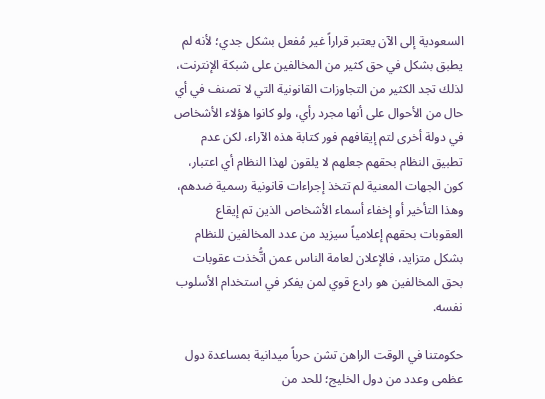السعودية إلى الآن يعتبر قراراً غير مُفعل بشكل جدي؛ لأنه لم يطبق بشكل في حق كثير من المخالفين على شبكة الإنترنت، لذلك تجد الكثير من التجاوزات القانونية التي لا تصنف في أي حال من الأحوال على أنها مجرد رأي، ولو كانوا هؤلاء الأشخاص في دولة أخرى لتم إيقافهم فور كتابة هذه الآراء، لكن عدم تطبيق النظام بحقهم جعلهم لا يلقون لهذا النظام أي اعتبار، كون الجهات المعنية لم تتخذ إجراءات قانونية رسمية ضدهم، وهذا التأخير أو إخفاء أسماء الأشخاص الذين تم إيقاع العقوبات بحقهم إعلامياً سيزيد من عدد المخالفين للنظام بشكل متزايد، فالإعلان لعامة الناس عمن اتُّخذت عقوبات بحق المخالفين هو رادع قوي لمن يفكر في استخدام الأسلوب نفسه.

حكومتنا في الوقت الراهن تشن حرباً ميدانية بمساعدة دول عظمى وعدد من دول الخليج؛ للحد من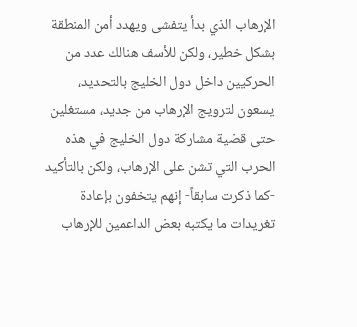الإرهاب الذي بدأ يتفشى ويهدد أمن المنطقة بشكل خطير، ولكن للأسف هنالك عدد من الحركيين داخل دول الخليج بالتحديد، يسعون لترويج الإرهاب من جديد، مستغلين حتى قضية مشاركة دول الخليج في هذه الحرب التي تشن على الإرهاب، ولكن بالتأكيد -كما ذكرت سابقاً- إنهم يتخفون بإعادة تغريدات ما يكتبه بعض الداعمين للإرهاب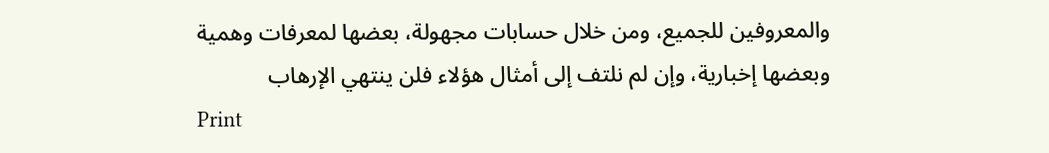والمعروفين للجميع، ومن خلال حسابات مجهولة، بعضها لمعرفات وهمية وبعضها إخبارية، وإن لم نلتف إلى أمثال هؤلاء فلن ينتهي الإرهاب
Print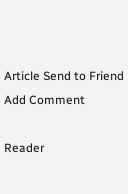Article Send to Friend Add Comment

Reader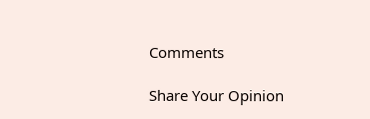Comments

Share Your Opinion